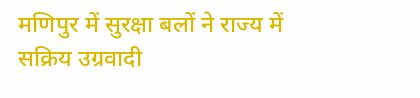मणिपुर में सुरक्षा बलों ने राज्य में सक्रिय उग्रवादी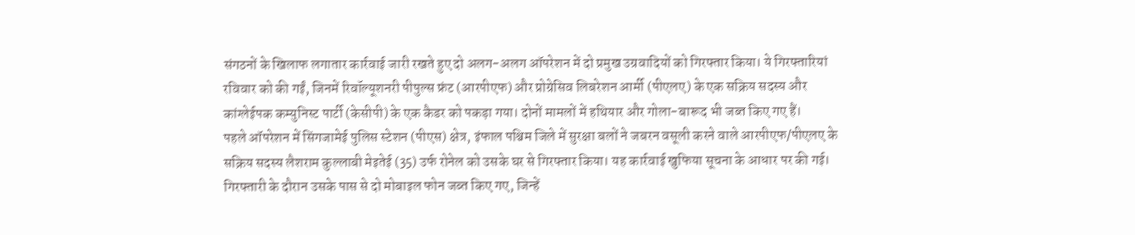संगठनों के खिलाफ लगातार कार्रवाई जारी रखते हुए दो अलग-अलग ऑपरेशन में दो प्रमुख उग्रवादियों को गिरफ्तार किया। ये गिरफ्तारियां रविवार को की गईं, जिनमें रिवॉल्यूशनरी पीपुल्स फ्रंट (आरपीएफ) और प्रोग्रेसिव लिबरेशन आर्मी (पीएलए) के एक सक्रिय सदस्य और कांग्लेईपक कम्युनिस्ट पार्टी (केसीपी) के एक कैडर को पकड़ा गया। दोनों मामलों में हथियार और गोला-बारूद भी जब्त किए गए हैं।
पहले ऑपरेशन में सिंगजामेई पुलिस स्टेशन (पीएस) क्षेत्र, इंफाल पश्चिम जिले में सुरक्षा बलों ने जबरन वसूली करने वाले आरपीएफ/पीएलए के सक्रिय सदस्य लैशराम कुल्लाबी मेइतेई (35) उर्फ रोनेल को उसके घर से गिरफ्तार किया। यह कार्रवाई खुफिया सूचना के आधार पर की गई। गिरफ्तारी के दौरान उसके पास से दो मोबाइल फोन जब्त किए गए, जिन्हें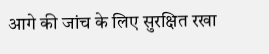आगे की जांच के लिए सुरक्षित रखा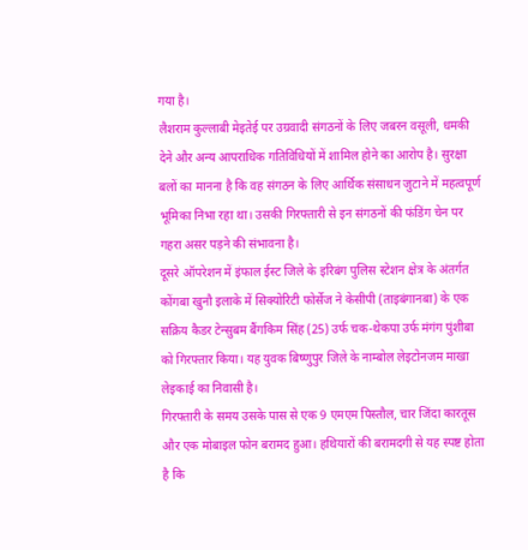गया है।
लैशराम कुल्लाबी मेइतेई पर उग्रवादी संगठनों के लिए जबरन वसूली, धमकी देने और अन्य आपराधिक गतिविधियों में शामिल होने का आरोप है। सुरक्षा बलों का मानना है कि वह संगठन के लिए आर्थिक संसाधन जुटाने में महत्वपूर्ण भूमिका निभा रहा था। उसकी गिरफ्तारी से इन संगठनों की फंडिंग चेन पर गहरा असर पड़ने की संभावना है।
दूसरे ऑपरेशन में इंफाल ईस्ट जिले के इरिबंग पुलिस स्टेशन क्षेत्र के अंतर्गत कोंगबा खुनौ इलाके में सिक्योरिटी फोर्सेज ने केसीपी (ताइबंगानबा) के एक सक्रिय कैडर टेन्सुबम बैंगकिम सिंह (25) उर्फ चक-थेकपा उर्फ मंगंग पुंशीबा को गिरफ्तार किया। यह युवक बिष्णुपुर जिले के नाम्बोल लेइटोनजम माखा लेइकाई का निवासी है।
गिरफ्तारी के समय उसके पास से एक 9 एमएम पिस्तौल, चार जिंदा कारतूस और एक मोबाइल फोन बरामद हुआ। हथियारों की बरामदगी से यह स्पष्ट होता है कि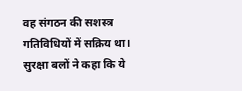वह संगठन की सशस्त्र गतिविधियों में सक्रिय था। सुरक्षा बलों ने कहा कि ये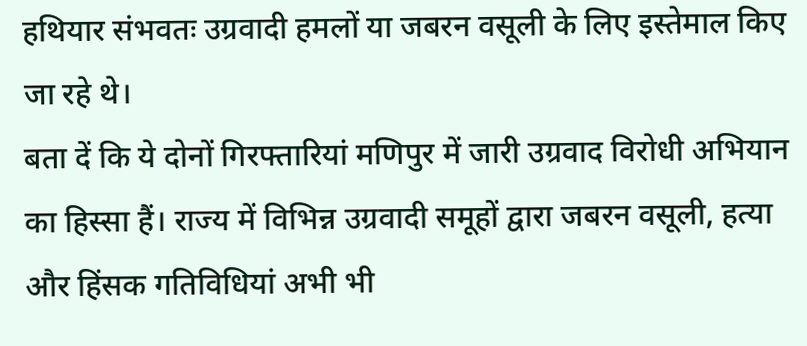हथियार संभवतः उग्रवादी हमलों या जबरन वसूली के लिए इस्तेमाल किए जा रहे थे।
बता दें कि ये दोनों गिरफ्तारियां मणिपुर में जारी उग्रवाद विरोधी अभियान का हिस्सा हैं। राज्य में विभिन्न उग्रवादी समूहों द्वारा जबरन वसूली, हत्या और हिंसक गतिविधियां अभी भी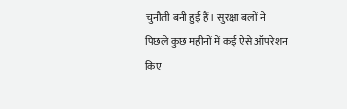चुनौती बनी हुई हैं। सुरक्षा बलों ने पिछले कुछ महीनों में कई ऐसे ऑपरेशन किए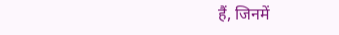हैं, जिनमें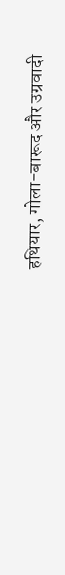हथियार, गोला-बारूद और उग्रवादी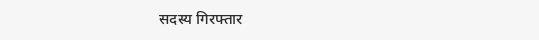सदस्य गिरफ्तार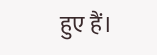हुए हैं।